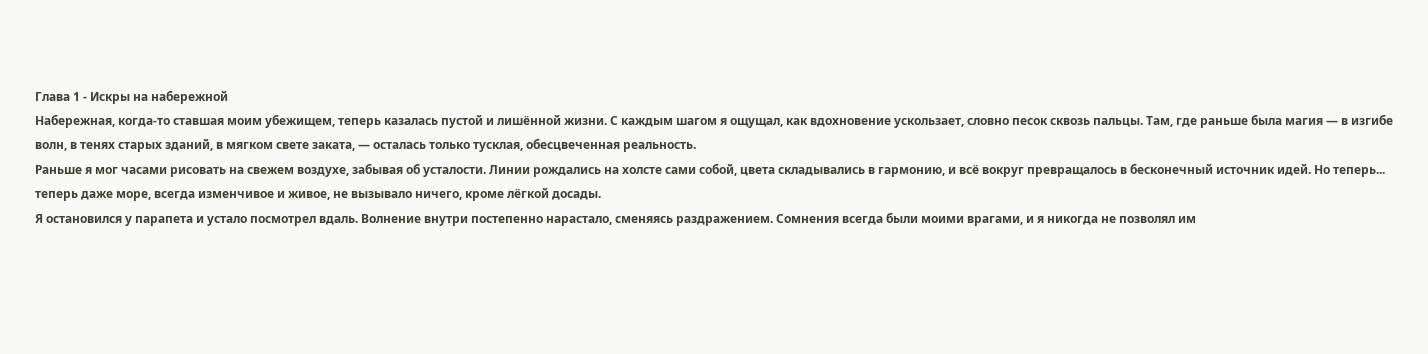Глава 1 - Искры на набережной
Набережная, когда-то ставшая моим убежищем, теперь казалась пустой и лишённой жизни. С каждым шагом я ощущал, как вдохновение ускользает, словно песок сквозь пальцы. Там, где раньше была магия — в изгибе волн, в тенях старых зданий, в мягком свете заката, — осталась только тусклая, обесцвеченная реальность.
Раньше я мог часами рисовать на свежем воздухе, забывая об усталости. Линии рождались на холсте сами собой, цвета складывались в гармонию, и всё вокруг превращалось в бесконечный источник идей. Но теперь... теперь даже море, всегда изменчивое и живое, не вызывало ничего, кроме лёгкой досады.
Я остановился у парапета и устало посмотрел вдаль. Волнение внутри постепенно нарастало, сменяясь раздражением. Сомнения всегда были моими врагами, и я никогда не позволял им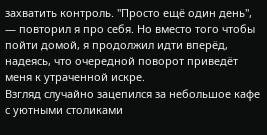захватить контроль. "Просто ещё один день", — повторил я про себя. Но вместо того чтобы пойти домой, я продолжил идти вперёд, надеясь, что очередной поворот приведёт меня к утраченной искре.
Взгляд случайно зацепился за небольшое кафе с уютными столиками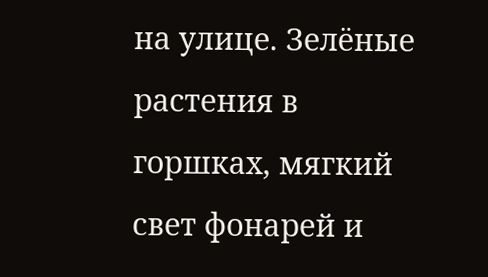на улице. Зелёные растения в горшках, мягкий свет фонарей и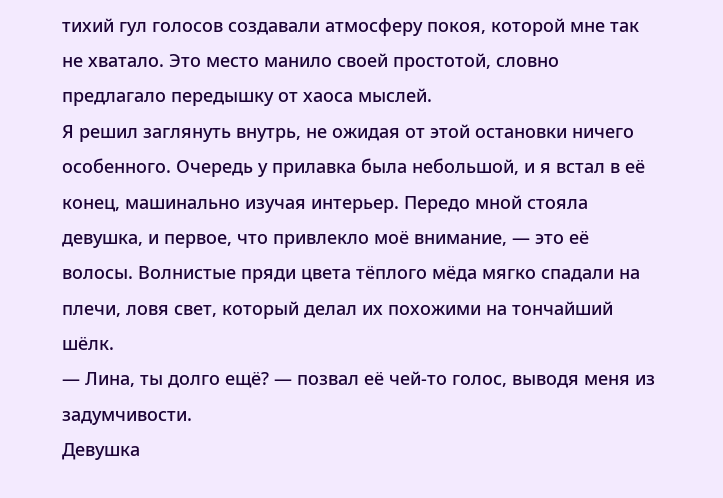тихий гул голосов создавали атмосферу покоя, которой мне так не хватало. Это место манило своей простотой, словно предлагало передышку от хаоса мыслей.
Я решил заглянуть внутрь, не ожидая от этой остановки ничего особенного. Очередь у прилавка была небольшой, и я встал в её конец, машинально изучая интерьер. Передо мной стояла девушка, и первое, что привлекло моё внимание, — это её волосы. Волнистые пряди цвета тёплого мёда мягко спадали на плечи, ловя свет, который делал их похожими на тончайший шёлк.
— Лина, ты долго ещё? — позвал её чей-то голос, выводя меня из задумчивости.
Девушка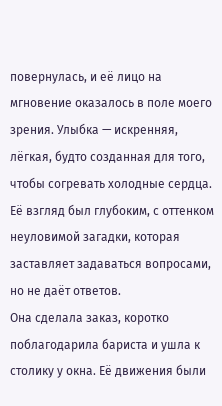повернулась, и её лицо на мгновение оказалось в поле моего зрения. Улыбка — искренняя, лёгкая, будто созданная для того, чтобы согревать холодные сердца. Её взгляд был глубоким, с оттенком неуловимой загадки, которая заставляет задаваться вопросами, но не даёт ответов.
Она сделала заказ, коротко поблагодарила бариста и ушла к столику у окна. Её движения были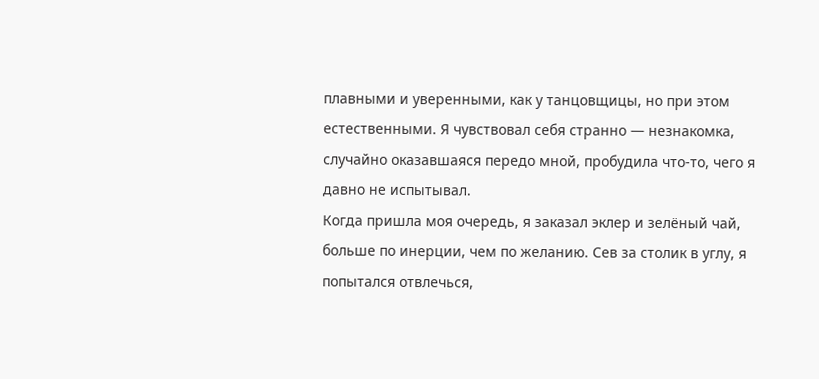плавными и уверенными, как у танцовщицы, но при этом естественными. Я чувствовал себя странно — незнакомка, случайно оказавшаяся передо мной, пробудила что-то, чего я давно не испытывал.
Когда пришла моя очередь, я заказал эклер и зелёный чай, больше по инерции, чем по желанию. Сев за столик в углу, я попытался отвлечься,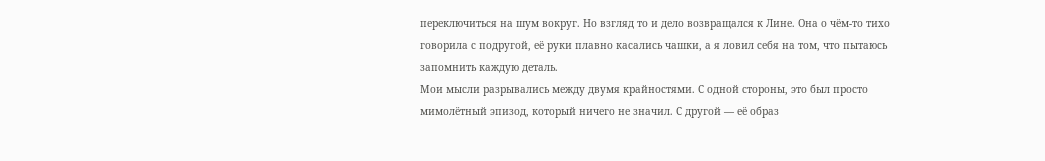переключиться на шум вокруг. Но взгляд то и дело возвращался к Лине. Она о чём-то тихо говорила с подругой, её руки плавно касались чашки, а я ловил себя на том, что пытаюсь запомнить каждую деталь.
Мои мысли разрывались между двумя крайностями. С одной стороны, это был просто мимолётный эпизод, который ничего не значил. С другой — её образ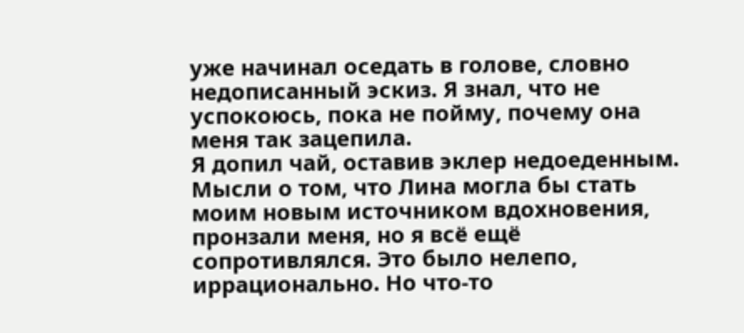уже начинал оседать в голове, словно недописанный эскиз. Я знал, что не успокоюсь, пока не пойму, почему она меня так зацепила.
Я допил чай, оставив эклер недоеденным. Мысли о том, что Лина могла бы стать моим новым источником вдохновения, пронзали меня, но я всё ещё сопротивлялся. Это было нелепо, иррационально. Но что-то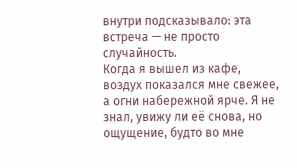внутри подсказывало: эта встреча — не просто случайность.
Когда я вышел из кафе, воздух показался мне свежее, а огни набережной ярче. Я не знал, увижу ли её снова, но ощущение, будто во мне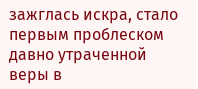зажглась искра, стало первым проблеском давно утраченной веры в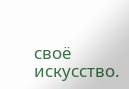своё искусство.